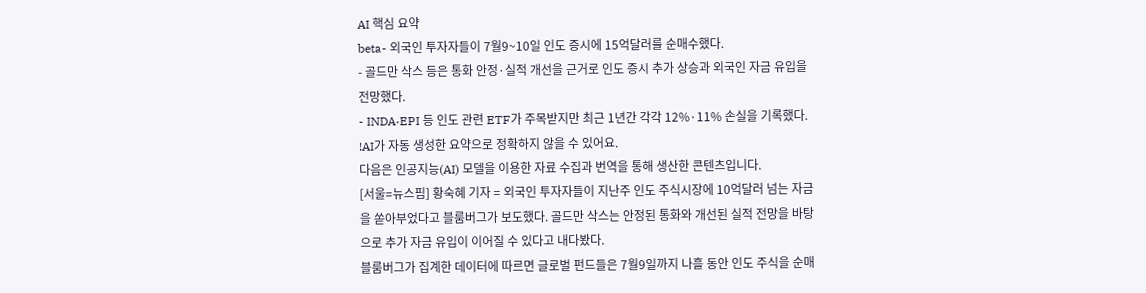AI 핵심 요약
beta- 외국인 투자자들이 7월9~10일 인도 증시에 15억달러를 순매수했다.
- 골드만 삭스 등은 통화 안정·실적 개선을 근거로 인도 증시 추가 상승과 외국인 자금 유입을 전망했다.
- INDA·EPI 등 인도 관련 ETF가 주목받지만 최근 1년간 각각 12%·11% 손실을 기록했다.
!AI가 자동 생성한 요약으로 정확하지 않을 수 있어요.
다음은 인공지능(AI) 모델을 이용한 자료 수집과 번역을 통해 생산한 콘텐츠입니다.
[서울=뉴스핌] 황숙혜 기자 = 외국인 투자자들이 지난주 인도 주식시장에 10억달러 넘는 자금을 쏟아부었다고 블룸버그가 보도했다. 골드만 삭스는 안정된 통화와 개선된 실적 전망을 바탕으로 추가 자금 유입이 이어질 수 있다고 내다봤다.
블룸버그가 집계한 데이터에 따르면 글로벌 펀드들은 7월9일까지 나흘 동안 인도 주식을 순매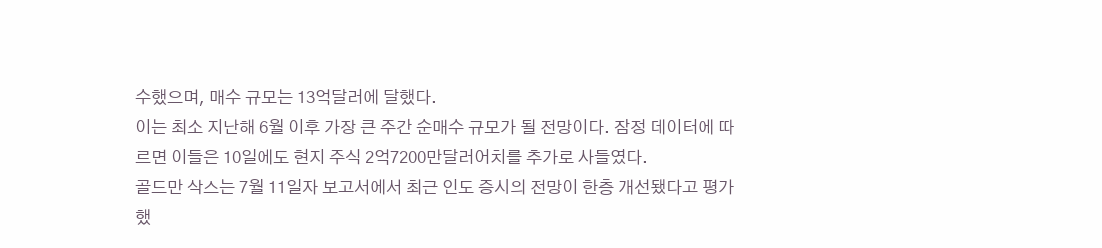수했으며, 매수 규모는 13억달러에 달했다.
이는 최소 지난해 6월 이후 가장 큰 주간 순매수 규모가 될 전망이다. 잠정 데이터에 따르면 이들은 10일에도 현지 주식 2억7200만달러어치를 추가로 사들였다.
골드만 삭스는 7월 11일자 보고서에서 최근 인도 증시의 전망이 한층 개선됐다고 평가했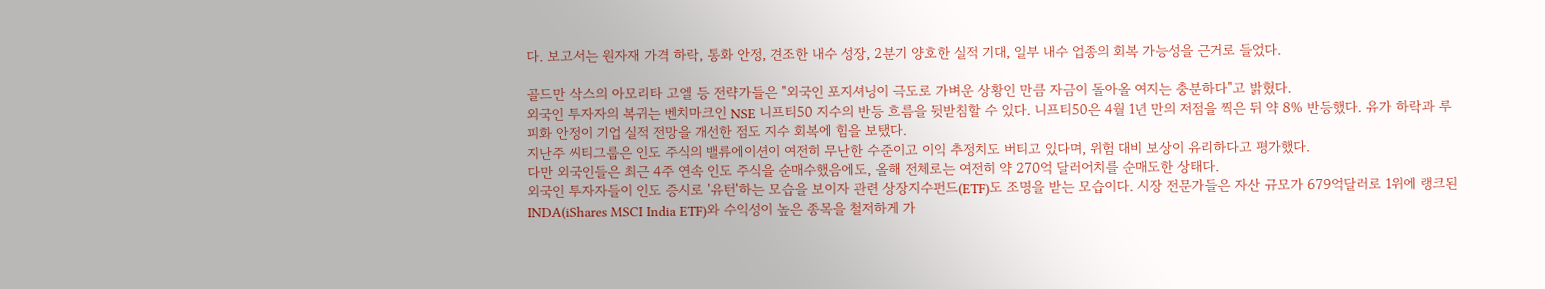다. 보고서는 원자재 가격 하락, 통화 안정, 견조한 내수 성장, 2분기 양호한 실적 기대, 일부 내수 업종의 회복 가능성을 근거로 들었다.

골드만 삭스의 아모리타 고엘 등 전략가들은 "외국인 포지셔닝이 극도로 가벼운 상황인 만큼 자금이 돌아올 여지는 충분하다"고 밝혔다.
외국인 투자자의 복귀는 벤치마크인 NSE 니프티50 지수의 반등 흐름을 뒷받침할 수 있다. 니프티50은 4월 1년 만의 저점을 찍은 뒤 약 8% 반등했다. 유가 하락과 루피화 안정이 기업 실적 전망을 개선한 점도 지수 회복에 힘을 보탰다.
지난주 씨티그룹은 인도 주식의 밸류에이션이 여전히 무난한 수준이고 이익 추정치도 버티고 있다며, 위험 대비 보상이 유리하다고 평가했다.
다만 외국인들은 최근 4주 연속 인도 주식을 순매수했음에도, 올해 전체로는 여전히 약 270억 달러어치를 순매도한 상태다.
외국인 투자자들이 인도 증시로 '유턴'하는 모습을 보이자 관련 상장지수펀드(ETF)도 조명을 받는 모습이다. 시장 전문가들은 자산 규모가 679억달러로 1위에 랭크된 INDA(iShares MSCI India ETF)와 수익성이 높은 종목을 철저하게 가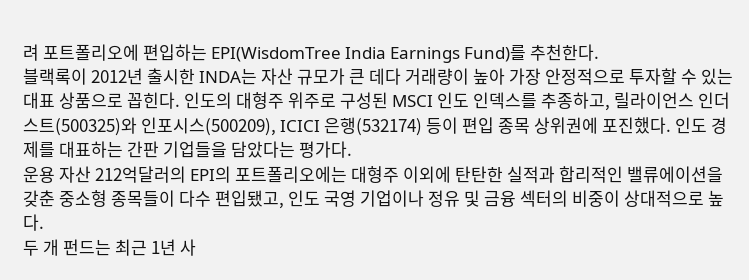려 포트폴리오에 편입하는 EPI(WisdomTree India Earnings Fund)를 추천한다.
블랙록이 2012년 출시한 INDA는 자산 규모가 큰 데다 거래량이 높아 가장 안정적으로 투자할 수 있는 대표 상품으로 꼽힌다. 인도의 대형주 위주로 구성된 MSCI 인도 인덱스를 추종하고, 릴라이언스 인더스트(500325)와 인포시스(500209), ICICI 은행(532174) 등이 편입 종목 상위권에 포진했다. 인도 경제를 대표하는 간판 기업들을 담았다는 평가다.
운용 자산 212억달러의 EPI의 포트폴리오에는 대형주 이외에 탄탄한 실적과 합리적인 밸류에이션을 갖춘 중소형 종목들이 다수 편입됐고, 인도 국영 기업이나 정유 및 금융 섹터의 비중이 상대적으로 높다.
두 개 펀드는 최근 1년 사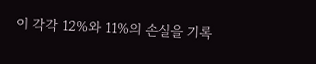이 각각 12%와 11%의 손실을 기록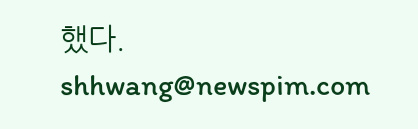했다.
shhwang@newspim.com